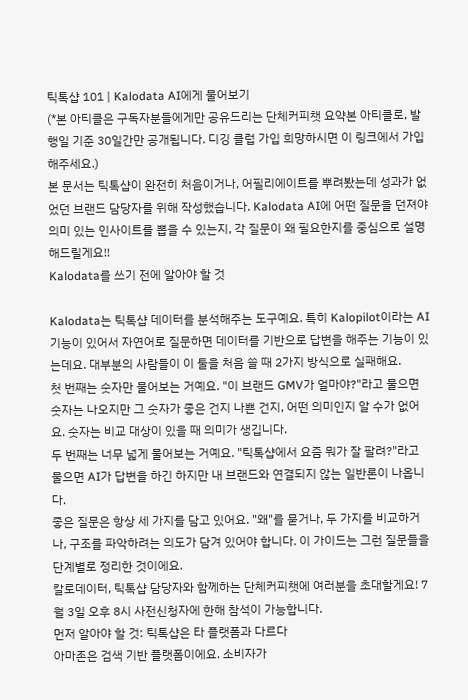틱톡샵 101 | Kalodata AI에게 물어보기
(*본 아티클은 구독자분들에게만 공유드리는 단체커피챗 요약본 아티클로, 발행일 기준 30일간만 공개됩니다. 디깅 클럽 가입 희망하시면 이 링크에서 가입해주세요.)
본 문서는 틱톡샵이 완전히 처음이거나, 어필리에이트를 뿌려봤는데 성과가 없었던 브랜드 담당자를 위해 작성했습니다. Kalodata AI에 어떤 질문을 던져야 의미 있는 인사이트를 뽑을 수 있는지, 각 질문이 왜 필요한지를 중심으로 설명해드릴게요!!
Kalodata를 쓰기 전에 알아야 할 것

Kalodata는 틱톡샵 데이터를 분석해주는 도구예요. 특히 Kalopilot이라는 AI기능이 있어서 자연어로 질문하면 데이터를 기반으로 답변을 해주는 기능이 있는데요. 대부분의 사람들이 이 툴을 처음 쓸 때 2가지 방식으로 실패해요.
첫 번째는 숫자만 물어보는 거예요. "이 브랜드 GMV가 얼마야?"라고 물으면 숫자는 나오지만 그 숫자가 좋은 건지 나쁜 건지, 어떤 의미인지 알 수가 없어요. 숫자는 비교 대상이 있을 때 의미가 생깁니다.
두 번째는 너무 넓게 물어보는 거예요. "틱톡샵에서 요즘 뭐가 잘 팔려?"라고 물으면 AI가 답변을 하긴 하지만 내 브랜드와 연결되지 않는 일반론이 나옵니다.
좋은 질문은 항상 세 가지를 담고 있어요. "왜"를 묻거나, 두 가지를 비교하거나, 구조를 파악하려는 의도가 담겨 있어야 합니다. 이 가이드는 그런 질문들을 단계별로 정리한 것이에요.
칼로데이터, 틱톡샵 담당자와 함께하는 단체커피챗에 여러분을 초대할게요! 7월 3일 오후 8시 사전신청자에 한해 참석이 가능합니다.
먼저 알아야 할 것: 틱톡샵은 타 플랫폼과 다르다
아마존은 검색 기반 플랫폼이에요. 소비자가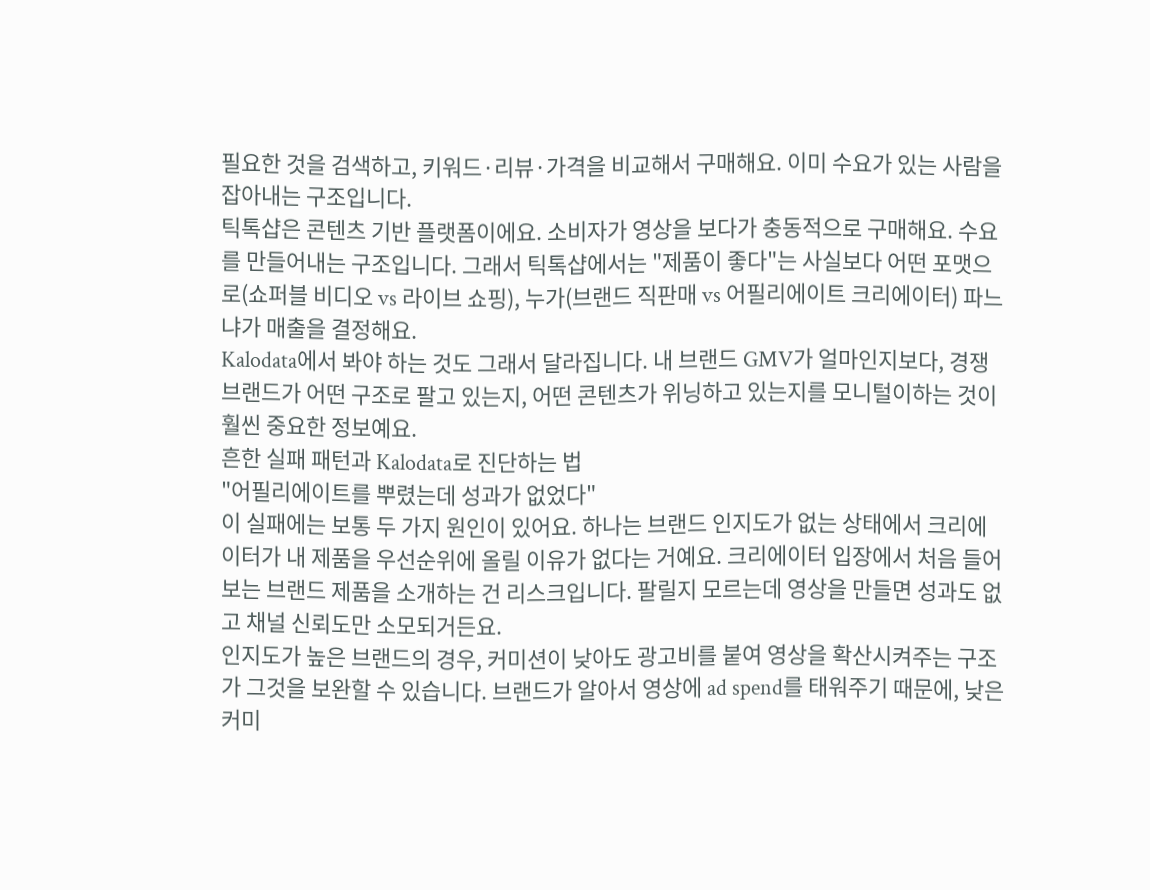필요한 것을 검색하고, 키워드·리뷰·가격을 비교해서 구매해요. 이미 수요가 있는 사람을 잡아내는 구조입니다.
틱톡샵은 콘텐츠 기반 플랫폼이에요. 소비자가 영상을 보다가 충동적으로 구매해요. 수요를 만들어내는 구조입니다. 그래서 틱톡샵에서는 "제품이 좋다"는 사실보다 어떤 포맷으로(쇼퍼블 비디오 vs 라이브 쇼핑), 누가(브랜드 직판매 vs 어필리에이트 크리에이터) 파느냐가 매출을 결정해요.
Kalodata에서 봐야 하는 것도 그래서 달라집니다. 내 브랜드 GMV가 얼마인지보다, 경쟁 브랜드가 어떤 구조로 팔고 있는지, 어떤 콘텐츠가 위닝하고 있는지를 모니털이하는 것이 훨씬 중요한 정보예요.
흔한 실패 패턴과 Kalodata로 진단하는 법
"어필리에이트를 뿌렸는데 성과가 없었다"
이 실패에는 보통 두 가지 원인이 있어요. 하나는 브랜드 인지도가 없는 상태에서 크리에이터가 내 제품을 우선순위에 올릴 이유가 없다는 거예요. 크리에이터 입장에서 처음 들어보는 브랜드 제품을 소개하는 건 리스크입니다. 팔릴지 모르는데 영상을 만들면 성과도 없고 채널 신뢰도만 소모되거든요.
인지도가 높은 브랜드의 경우, 커미션이 낮아도 광고비를 붙여 영상을 확산시켜주는 구조가 그것을 보완할 수 있습니다. 브랜드가 알아서 영상에 ad spend를 태워주기 때문에, 낮은 커미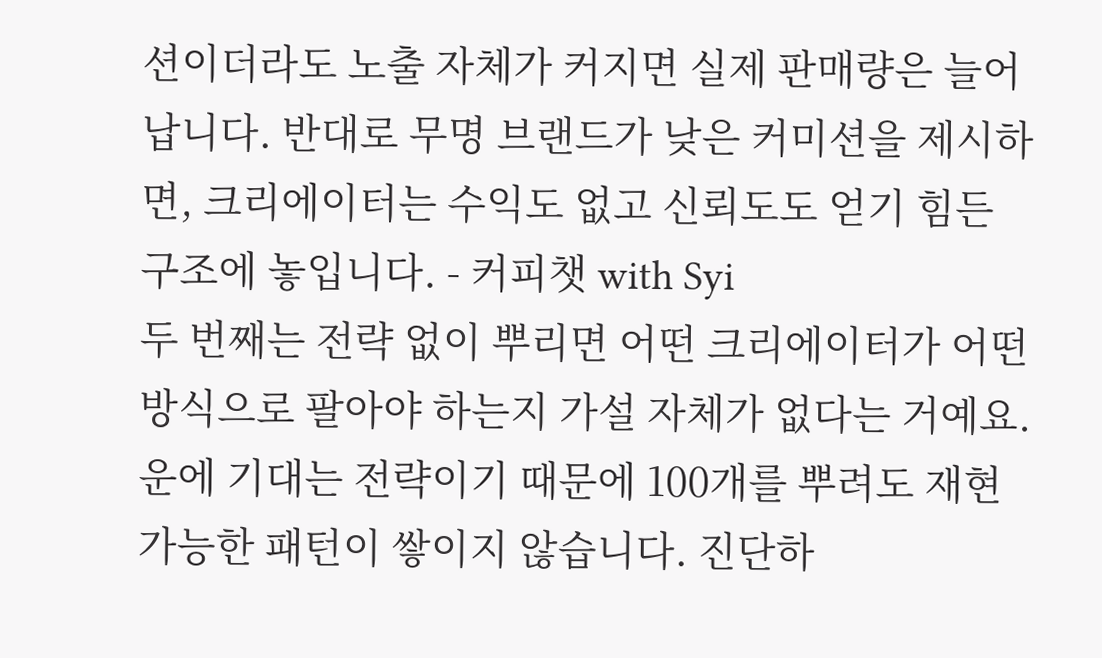션이더라도 노출 자체가 커지면 실제 판매량은 늘어납니다. 반대로 무명 브랜드가 낮은 커미션을 제시하면, 크리에이터는 수익도 없고 신뢰도도 얻기 힘든 구조에 놓입니다. - 커피챗 with Syi
두 번째는 전략 없이 뿌리면 어떤 크리에이터가 어떤 방식으로 팔아야 하는지 가설 자체가 없다는 거예요. 운에 기대는 전략이기 때문에 100개를 뿌려도 재현 가능한 패턴이 쌓이지 않습니다. 진단하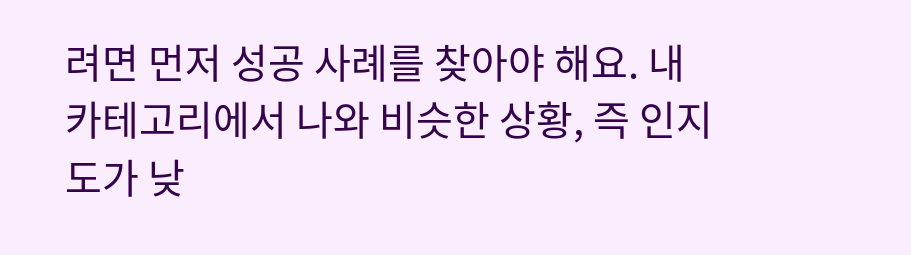려면 먼저 성공 사례를 찾아야 해요. 내 카테고리에서 나와 비슷한 상황, 즉 인지도가 낮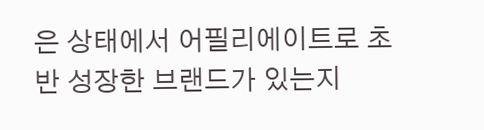은 상태에서 어필리에이트로 초반 성장한 브랜드가 있는지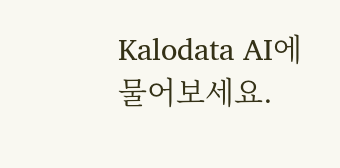Kalodata AI에 물어보세요.